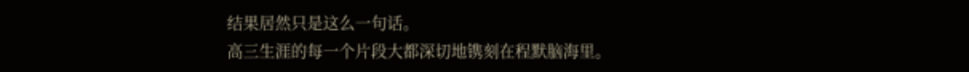结果居然只是这么一句话。
高三生涯的每一个片段大都深切地镌刻在程默脑海里。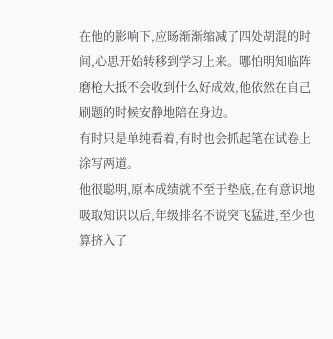在他的影响下,应旸渐渐缩减了四处胡混的时间,心思开始转移到学习上来。哪怕明知临阵磨枪大抵不会收到什么好成效,他依然在自己刷题的时候安静地陪在身边。
有时只是单纯看着,有时也会抓起笔在试卷上涂写两道。
他很聪明,原本成绩就不至于垫底,在有意识地吸取知识以后,年级排名不说突飞猛进,至少也算挤入了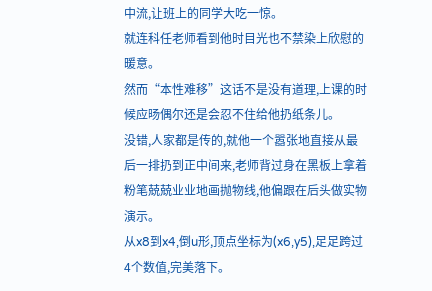中流,让班上的同学大吃一惊。
就连科任老师看到他时目光也不禁染上欣慰的暖意。
然而“本性难移”这话不是没有道理,上课的时候应旸偶尔还是会忍不住给他扔纸条儿。
没错,人家都是传的,就他一个嚣张地直接从最后一排扔到正中间来,老师背过身在黑板上拿着粉笔兢兢业业地画抛物线,他偏跟在后头做实物演示。
从x8到x4,倒u形,顶点坐标为(x6,y5),足足跨过4个数值,完美落下。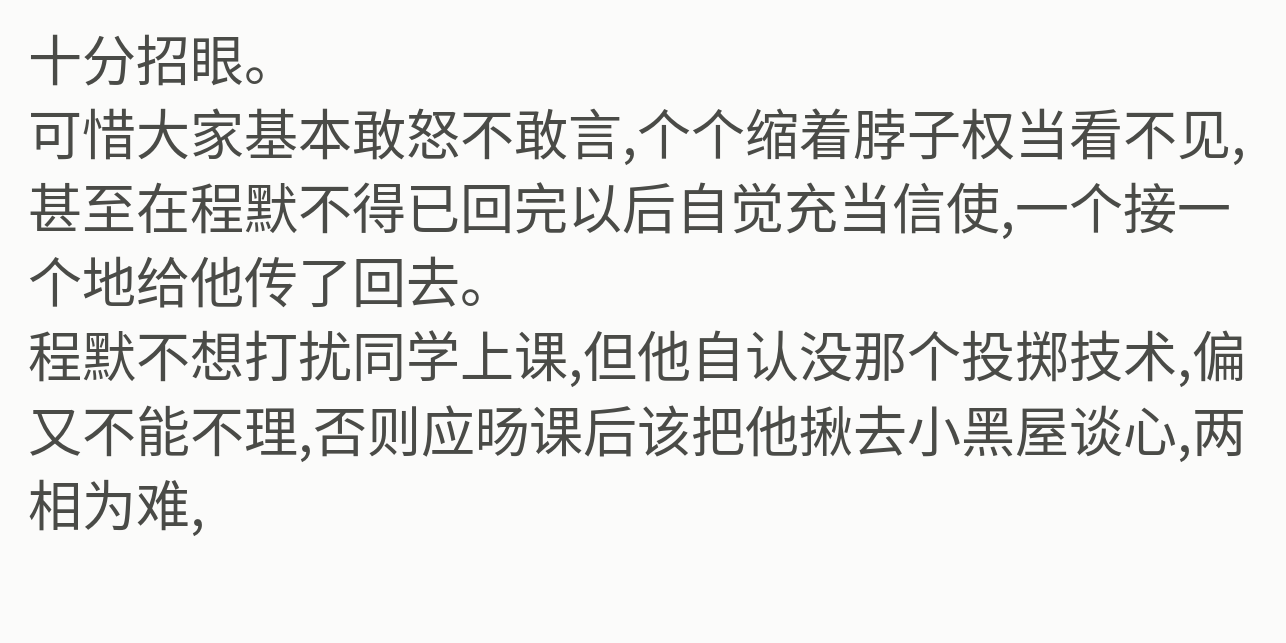十分招眼。
可惜大家基本敢怒不敢言,个个缩着脖子权当看不见,甚至在程默不得已回完以后自觉充当信使,一个接一个地给他传了回去。
程默不想打扰同学上课,但他自认没那个投掷技术,偏又不能不理,否则应旸课后该把他揪去小黑屋谈心,两相为难,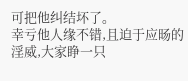可把他纠结坏了。
幸亏他人缘不错,且迫于应旸的淫威,大家睁一只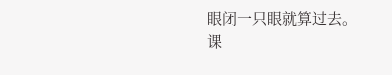眼闭一只眼就算过去。
课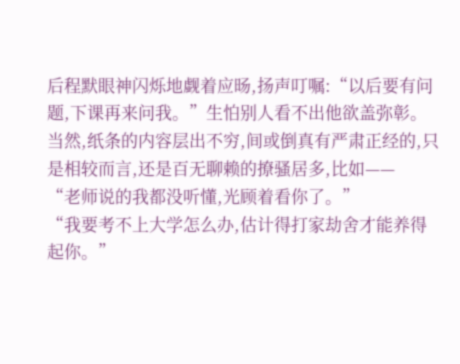后程默眼神闪烁地觑着应旸,扬声叮嘱:“以后要有问题,下课再来问我。”生怕别人看不出他欲盖弥彰。
当然,纸条的内容层出不穷,间或倒真有严肃正经的,只是相较而言,还是百无聊赖的撩骚居多,比如——
“老师说的我都没听懂,光顾着看你了。”
“我要考不上大学怎么办,估计得打家劫舍才能养得起你。”